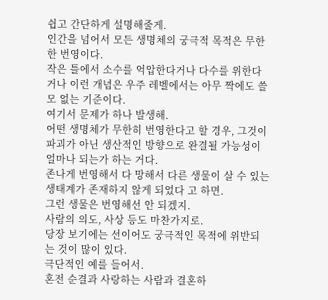쉽고 간단하게 설명해줄게.
인간을 넘어서 모든 생명체의 궁극적 목적은 무한한 번영이다.
작은 틀에서 소수를 억압한다거나 다수를 위한다거나 이런 개념은 우주 레벨에서는 아무 짝에도 쓸모 없는 기준이다.
여기서 문제가 하나 발생해.
어떤 생명체가 무한히 번영한다고 할 경우, 그것이 파괴가 아닌 생산적인 방향으로 완결될 가능성이 얼마나 되는가 하는 거다.
존나게 번영해서 다 망해서 다른 생물이 살 수 있는 생태계가 존재하지 않게 되었다 고 하면.
그런 생물은 번영해선 안 되겠지.
사람의 의도, 사상 등도 마찬가지로.
당장 보기에는 선이어도 궁극적인 목적에 위반되는 것이 많이 있다.
극단적인 예를 들어서.
혼전 순결과 사랑하는 사람과 결혼하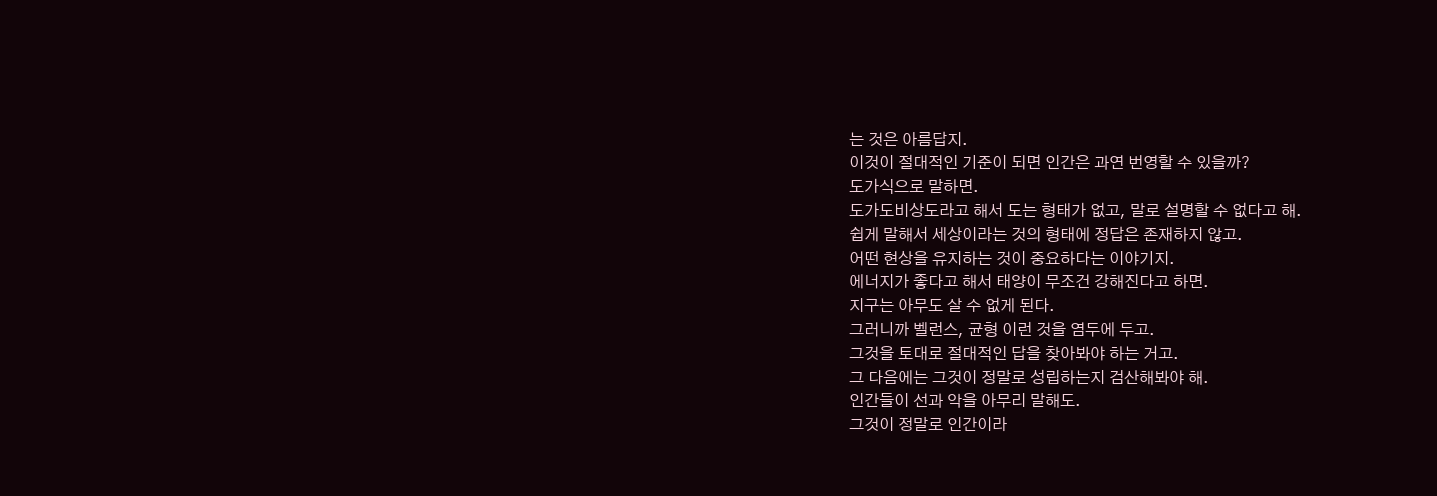는 것은 아름답지.
이것이 절대적인 기준이 되면 인간은 과연 번영할 수 있을까?
도가식으로 말하면.
도가도비상도라고 해서 도는 형태가 없고, 말로 설명할 수 없다고 해.
쉽게 말해서 세상이라는 것의 형태에 정답은 존재하지 않고.
어떤 현상을 유지하는 것이 중요하다는 이야기지.
에너지가 좋다고 해서 태양이 무조건 강해진다고 하면.
지구는 아무도 살 수 없게 된다.
그러니까 벨런스, 균형 이런 것을 염두에 두고.
그것을 토대로 절대적인 답을 찾아봐야 하는 거고.
그 다음에는 그것이 정말로 성립하는지 검산해봐야 해.
인간들이 선과 악을 아무리 말해도.
그것이 정말로 인간이라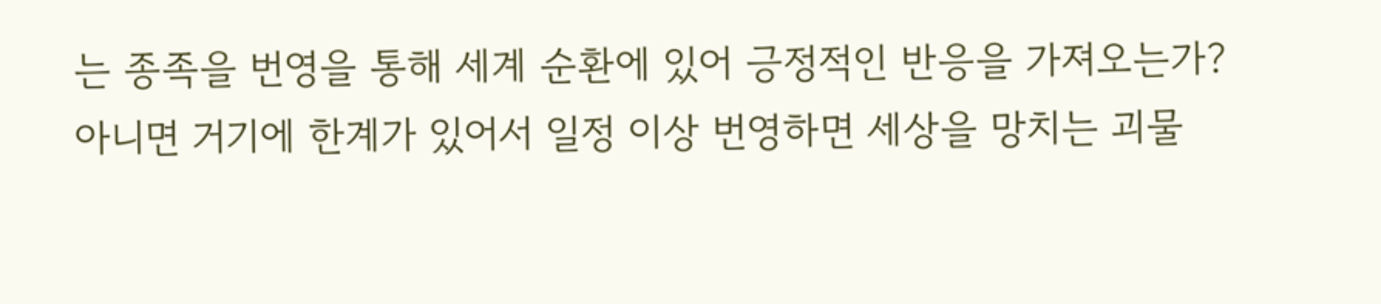는 종족을 번영을 통해 세계 순환에 있어 긍정적인 반응을 가져오는가?
아니면 거기에 한계가 있어서 일정 이상 번영하면 세상을 망치는 괴물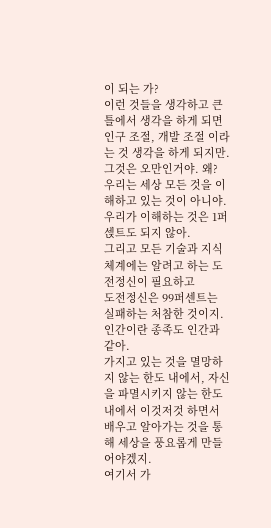이 되는 가?
이런 것들을 생각하고 큰 틀에서 생각을 하게 되면
인구 조절, 개발 조절 이라는 것 생각을 하게 되지만.
그것은 오만인거야. 왜? 우리는 세상 모든 것을 이해하고 있는 것이 아니야.
우리가 이해하는 것은 1퍼섽트도 되지 않아.
그리고 모든 기술과 지식 체계에는 알려고 하는 도전정신이 필요하고
도전정신은 99퍼센트는 실패하는 처참한 것이지.
인간이란 종족도 인간과 같아.
가지고 있는 것을 멸망하지 않는 한도 내에서, 자신을 파멸시키지 않는 한도 내에서 이것저것 하면서
배우고 알아가는 것을 통해 세상을 풍요롭게 만들어야겠지.
여기서 가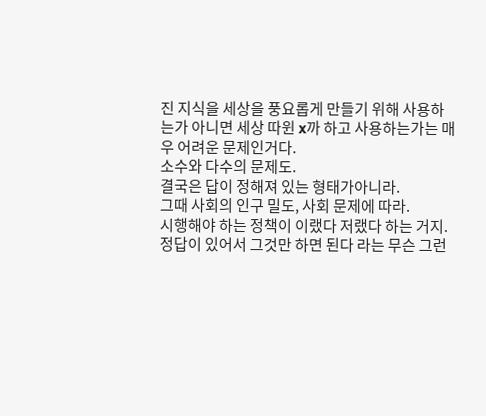진 지식을 세상을 풍요롭게 만들기 위해 사용하는가 아니면 세상 따윈 x까 하고 사용하는가는 매우 어려운 문제인거다.
소수와 다수의 문제도.
결국은 답이 정해져 있는 형태가아니라.
그때 사회의 인구 밀도, 사회 문제에 따라.
시행해야 하는 정책이 이랬다 저랬다 하는 거지.
정답이 있어서 그것만 하면 된다 라는 무슨 그런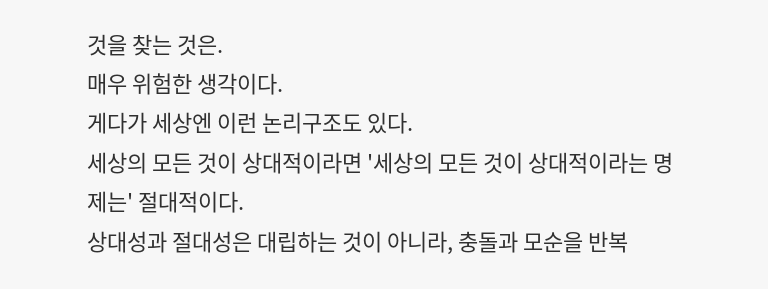것을 찾는 것은.
매우 위험한 생각이다.
게다가 세상엔 이런 논리구조도 있다.
세상의 모든 것이 상대적이라면 '세상의 모든 것이 상대적이라는 명제는' 절대적이다.
상대성과 절대성은 대립하는 것이 아니라, 충돌과 모순을 반복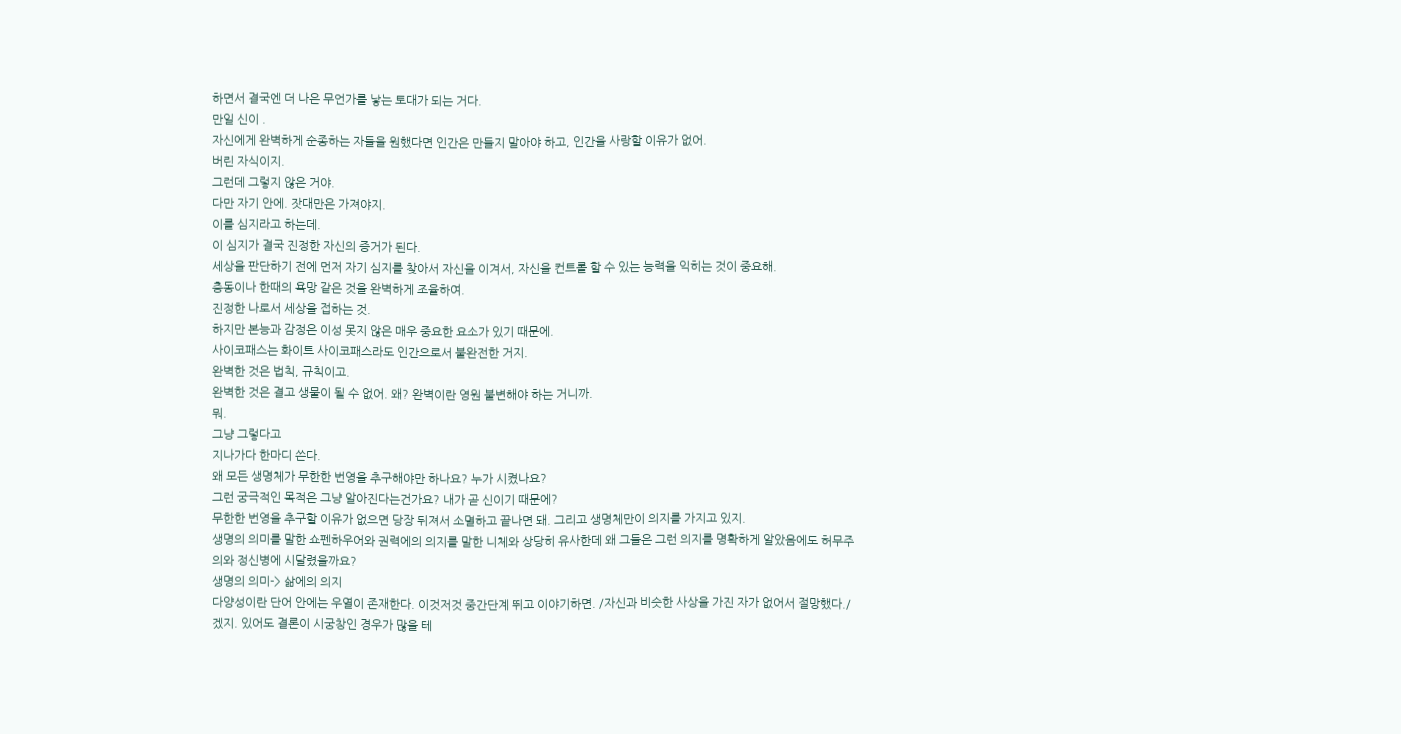하면서 결국엔 더 나은 무언가를 낳는 토대가 되는 거다.
만일 신이 .
자신에게 완벽하게 순종하는 자들을 원했다면 인간은 만들지 말아야 하고, 인간을 사랑할 이유가 없어.
버린 자식이지.
그런데 그렇지 않은 거야.
다만 자기 안에. 잣대만은 가져야지.
이를 심지라고 하는데.
이 심지가 결국 진정한 자신의 증거가 된다.
세상을 판단하기 전에 먼저 자기 심지를 찾아서 자신을 이겨서, 자신을 컨트롤 할 수 있는 능력을 익히는 것이 중요해.
충동이나 한때의 욕망 같은 것을 완벽하게 조율하여.
진정한 나로서 세상을 접하는 것.
하지만 본능과 감정은 이성 못지 않은 매우 중요한 요소가 있기 때문에.
사이코패스는 화이트 사이코패스라도 인간으로서 불완전한 거지.
완벽한 것은 법칙, 규칙이고.
완벽한 것은 결고 생물이 될 수 없어. 왜? 완벽이란 영원 불변해야 하는 거니까.
뭐.
그냥 그렇다고
지나가다 한마디 쓴다.
왜 모든 생명체가 무한한 번영을 추구해야만 하나요? 누가 시켰나요?
그런 궁극적인 목적은 그냥 알아진다는건가요? 내가 곧 신이기 때문에?
무한한 번영을 추구할 이유가 없으면 당장 뒤져서 소멸하고 끝나면 돼. 그리고 생명체만이 의지를 가지고 있지.
생명의 의미를 말한 쇼펜하우어와 권력에의 의지를 말한 니체와 상당히 유사한데 왜 그들은 그런 의지를 명확하게 알았음에도 허무주의와 정신병에 시달렸을까요?
생명의 의미-> 삶에의 의지
다양성이란 단어 안에는 우열이 존재한다. 이것저것 중간단계 뛰고 이야기하면. /자신과 비슷한 사상을 가진 자가 없어서 절망했다./겠지. 있어도 결론이 시궁창인 경우가 많을 테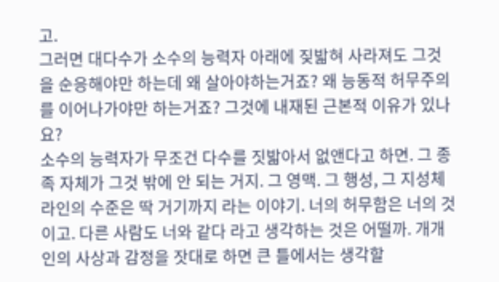고.
그러면 대다수가 소수의 능력자 아래에 짖밟혀 사라져도 그것을 순응해야만 하는데 왜 살아야하는거죠? 왜 능동적 허무주의를 이어나가야만 하는거죠? 그것에 내재된 근본적 이유가 있나요?
소수의 능력자가 무조건 다수를 짓밟아서 없앤다고 하면. 그 종족 자체가 그것 밖에 안 되는 거지. 그 영맥. 그 행성, 그 지성체 라인의 수준은 딱 거기까지 라는 이야기. 너의 허무함은 너의 것이고. 다른 사람도 너와 같다 라고 생각하는 것은 어떨까. 개개인의 사상과 감정을 잣대로 하면 큰 틀에서는 생각할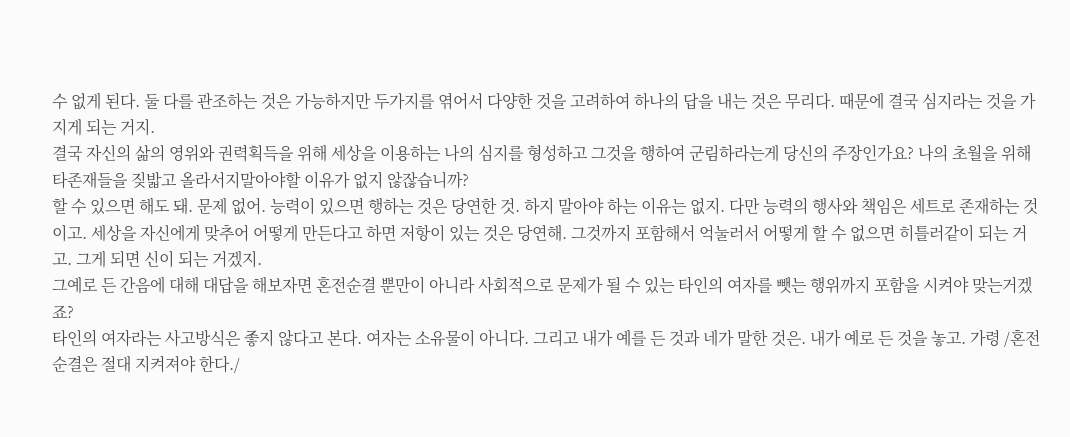수 없게 된다. 둘 다를 관조하는 것은 가능하지만 두가지를 엮어서 다양한 것을 고려하여 하나의 답을 내는 것은 무리다. 때문에 결국 심지라는 것을 가지게 되는 거지.
결국 자신의 삶의 영위와 권력획득을 위해 세상을 이용하는 나의 심지를 형성하고 그것을 행하여 군림하라는게 당신의 주장인가요? 나의 초월을 위해 타존재들을 짖밟고 올라서지말아야할 이유가 없지 않잖습니까?
할 수 있으면 해도 돼. 문제 없어. 능력이 있으면 행하는 것은 당연한 것. 하지 말아야 하는 이유는 없지. 다만 능력의 행사와 책임은 세트로 존재하는 것이고. 세상을 자신에게 맞추어 어떻게 만든다고 하면 저항이 있는 것은 당연해. 그것까지 포함해서 억눌러서 어떻게 할 수 없으면 히틀러같이 되는 거고. 그게 되면 신이 되는 거겠지.
그예로 든 간음에 대해 대답을 해보자면 혼전순결 뿐만이 아니라 사회적으로 문제가 될 수 있는 타인의 여자를 뺏는 행위까지 포함을 시켜야 맞는거겠죠?
타인의 여자라는 사고방식은 좋지 않다고 본다. 여자는 소유물이 아니다. 그리고 내가 예를 든 것과 네가 말한 것은. 내가 예로 든 것을 놓고. 가령 /혼전 순결은 절대 지켜져야 한다./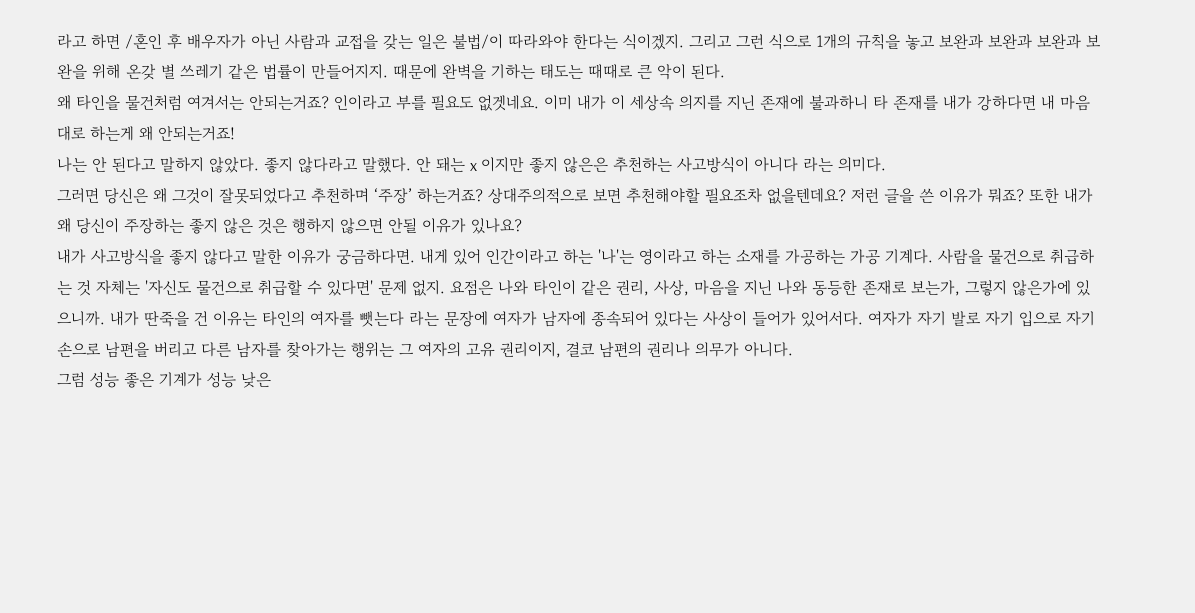라고 하면 /혼인 후 배우자가 아닌 사람과 교접을 갖는 일은 불법/이 따라와야 한다는 식이겠지. 그리고 그런 식으로 1개의 규칙을 놓고 보완과 보완과 보완과 보완을 위해 온갖 별 쓰레기 같은 법률이 만들어지지. 때문에 완벽을 기하는 태도는 때때로 큰 악이 된다.
왜 타인을 물건처럼 여겨서는 안되는거죠? 인이라고 부를 필요도 없겟네요. 이미 내가 이 세상속 의지를 지닌 존재에 불과하니 타 존재를 내가 강하다면 내 마음대로 하는게 왜 안되는거죠!
나는 안 된다고 말하지 않았다. 좋지 않다라고 말했다. 안 돼는 x 이지만 좋지 않은은 추천하는 사고방식이 아니다 라는 의미다.
그러면 당신은 왜 그것이 잘못되었다고 추천하며 ‘주장’ 하는거죠? 상대주의적으로 보면 추천해야할 필요조차 없을텐데요? 저런 글을 쓴 이유가 뭐죠? 또한 내가 왜 당신이 주장하는 좋지 않은 것은 행하지 않으면 안될 이유가 있나요?
내가 사고방식을 좋지 않다고 말한 이유가 궁금하다면. 내게 있어 인간이라고 하는 '나'는 영이라고 하는 소재를 가공하는 가공 기계다. 사람을 물건으로 취급하는 것 자체는 '자신도 물건으로 취급할 수 있다면' 문제 없지. 요점은 나와 타인이 같은 권리, 사상, 마음을 지닌 나와 동등한 존재로 보는가, 그렇지 않은가에 있으니까. 내가 딴죽을 건 이유는 타인의 여자를 뺏는다 라는 문장에 여자가 남자에 종속되어 있다는 사상이 들어가 있어서다. 여자가 자기 발로 자기 입으로 자기 손으로 남편을 버리고 다른 남자를 찾아가는 행위는 그 여자의 고유 권리이지, 결코 남편의 권리나 의무가 아니다.
그럼 성능 좋은 기계가 성능 낮은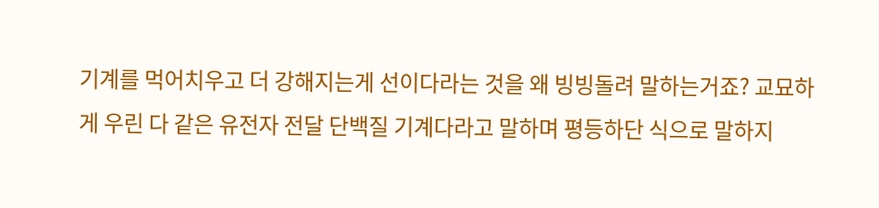기계를 먹어치우고 더 강해지는게 선이다라는 것을 왜 빙빙돌려 말하는거죠? 교묘하게 우린 다 같은 유전자 전달 단백질 기계다라고 말하며 평등하단 식으로 말하지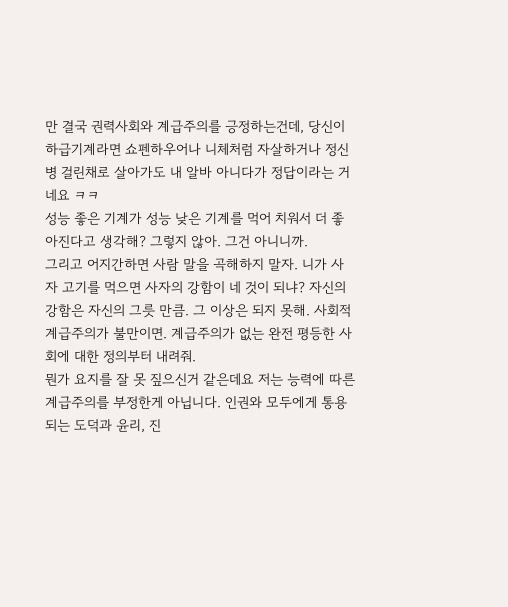만 결국 권력사회와 계급주의를 긍정하는건데, 당신이 하급기계라면 쇼펜하우어나 니체처럼 자살하거나 정신병 걸린채로 살아가도 내 알바 아니다가 정답이라는 거네요 ㅋㅋ
성능 좋은 기계가 성능 낮은 기계를 먹어 치워서 더 좋아진다고 생각해? 그렇지 않아. 그건 아니니까.
그리고 어지간하면 사람 말을 곡해하지 말자. 니가 사자 고기를 먹으면 사자의 강함이 네 것이 되냐? 자신의 강함은 자신의 그릇 만큼. 그 이상은 되지 못해. 사회적 계급주의가 불만이면. 계급주의가 없는 완전 평등한 사회에 대한 정의부터 내려줘.
뭔가 요지를 잘 못 짚으신거 같은데요 저는 능력에 따른 계급주의를 부정한게 아닙니다. 인권와 모두에게 통용되는 도덕과 윤리, 진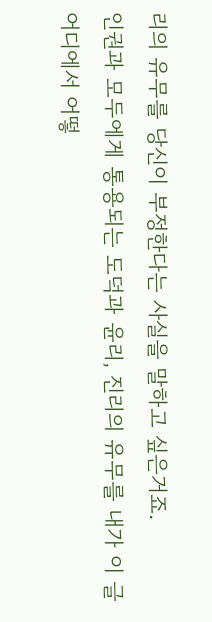리의 유무를 당신이 부정한다는 사실을 말하고 싶은거죠.
인권과 모두에게 통용되는 도덕과 윤리, 진리의 유무를 내가 이 글 어디에서 어떻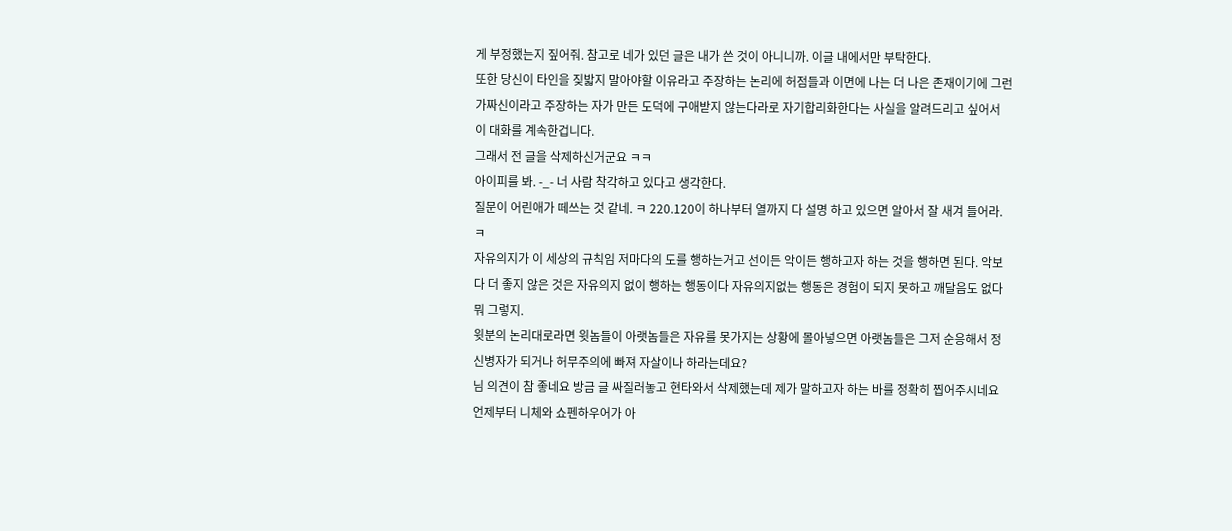게 부정했는지 짚어줘. 참고로 네가 있던 글은 내가 쓴 것이 아니니까. 이글 내에서만 부탁한다.
또한 당신이 타인을 짖밟지 말아야할 이유라고 주장하는 논리에 허점들과 이면에 나는 더 나은 존재이기에 그런 가짜신이라고 주장하는 자가 만든 도덕에 구애받지 않는다라로 자기합리화한다는 사실을 알려드리고 싶어서 이 대화를 계속한겁니다.
그래서 전 글을 삭제하신거군요 ㅋㅋ
아이피를 봐. -_- 너 사람 착각하고 있다고 생각한다.
질문이 어린애가 떼쓰는 것 같네. ㅋ 220.120이 하나부터 열까지 다 설명 하고 있으면 알아서 잘 새겨 들어라. ㅋ
자유의지가 이 세상의 규칙임 저마다의 도를 행하는거고 선이든 악이든 행하고자 하는 것을 행하면 된다. 악보다 더 좋지 않은 것은 자유의지 없이 행하는 행동이다 자유의지없는 행동은 경험이 되지 못하고 깨달음도 없다
뭐 그렇지.
윗분의 논리대로라면 윗놈들이 아랫놈들은 자유를 못가지는 상황에 몰아넣으면 아랫놈들은 그저 순응해서 정신병자가 되거나 허무주의에 빠져 자살이나 하라는데요?
님 의견이 참 좋네요 방금 글 싸질러놓고 현타와서 삭제했는데 제가 말하고자 하는 바를 정확히 찝어주시네요
언제부터 니체와 쇼펜하우어가 아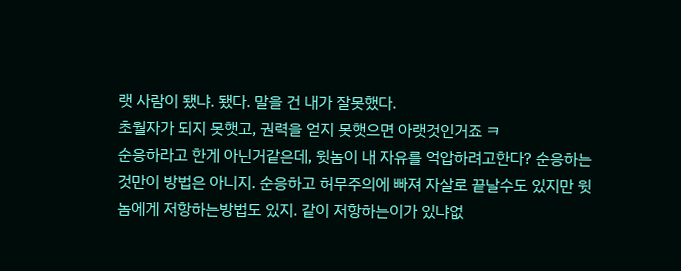랫 사람이 됐냐. 됐다. 말을 건 내가 잘못했다.
초월자가 되지 못햇고, 권력을 얻지 못햇으면 아랫것인거죠 ㅋ
순응하라고 한게 아닌거같은데, 윗놈이 내 자유를 억압하려고한다? 순응하는것만이 방법은 아니지. 순응하고 허무주의에 빠져 자살로 끝날수도 있지만 윗놈에게 저항하는방법도 있지. 같이 저항하는이가 있냐없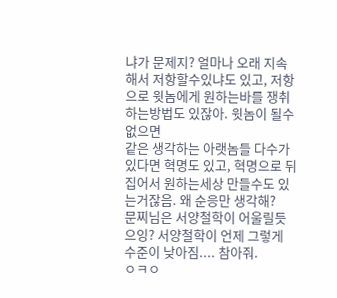냐가 문제지? 얼마나 오래 지속해서 저항할수있냐도 있고, 저항으로 윗놈에게 원하는바를 쟁취하는방법도 있잖아. 윗놈이 될수없으면
같은 생각하는 아랫놈들 다수가 있다면 혁명도 있고, 혁명으로 뒤집어서 원하는세상 만들수도 있는거잖음. 왜 순응만 생각해?
문찌님은 서양철학이 어울릴듯
으잉? 서양철학이 언제 그렇게 수준이 낮아짐.... 참아줘.
ㅇㅋㅇ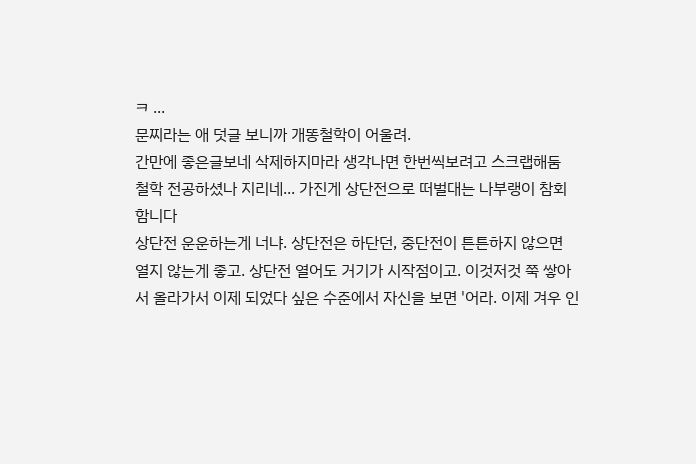ㅋ ...
문찌라는 애 덧글 보니까 개똥철학이 어울려.
간만에 좋은글보네 삭제하지마라 생각나면 한번씩보려고 스크랩해둠
철학 전공하셨나 지리네... 가진게 상단전으로 떠벌대는 나부랭이 참회함니다
상단전 운운하는게 너냐. 상단전은 하단던, 중단전이 튼튼하지 않으면 열지 않는게 좋고. 상단전 열어도 거기가 시작점이고. 이것저것 쭉 쌓아서 올라가서 이제 되었다 싶은 수준에서 자신을 보면 '어라. 이제 겨우 인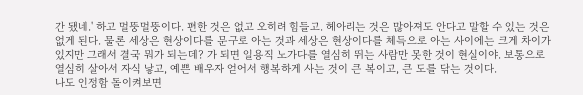간 됐네.' 하고 멀뚱멀뚱이다. 편한 것은 없고 오히려 힘들고. 헤아리는 것은 많아져도 안다고 말할 수 있는 것은 없게 된다. 물론 세상은 현상이다를 문구로 아는 것과 세상은 현상이다를 체득으로 아는 사이에는 크게 차이가 있지만 그래서 결국 뭐가 되는데? 가 되면 일용직 노가다를 열심히 뛰는 사람만 못한 것이 현실이야. 보통으로 열심히 살아서 자식 낳고, 예쁜 배우자 얻어서 행복하게 사는 것이 큰 복이고, 큰 도를 닦는 것이다.
나도 인정함 돌이켜보면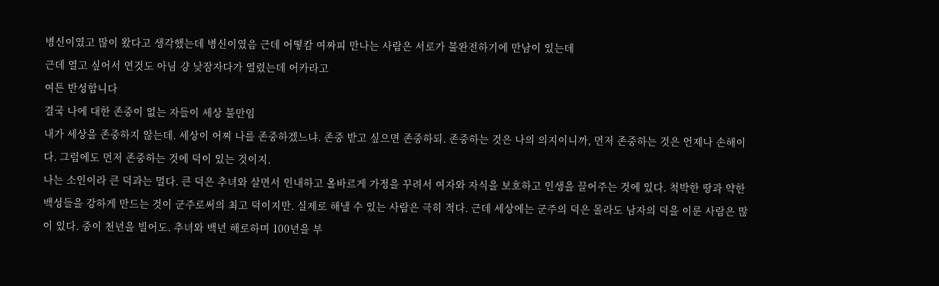병신이였고 많이 왔다고 생각했는데 병신이였음 근데 어떻캄 여짜피 만나는 사람은 서로가 불완전하기에 만남이 있는데
근데 열고 싶어서 연것도 아님 걍 낮잠자다가 열렸는데 어카라고
여튼 반성합니다
결국 나에 대한 존중이 없는 자들이 세상 불만임
내가 세상을 존중하지 않는데. 세상이 어찌 나를 존중하겠느냐. 존중 받고 싶으면 존중하되. 존중하는 것은 나의 의지이니까, 먼저 존중하는 것은 언제나 손해이다. 그럼에도 먼저 존중하는 것에 덕이 있는 것이지.
나는 소인이라 큰 덕과는 멀다. 큰 덕은 추녀와 살면서 인내하고 올바르게 가정을 꾸려서 여자와 자식을 보호하고 인생을 끌어주는 것에 있다. 척박한 땅과 약한 백성들을 강하게 만드는 것이 군주로써의 최고 덕이지만. 실제로 해낼 수 있는 사람은 극히 적다. 근데 세상에는 군주의 덕은 몰라도 남자의 덕을 이룬 사람은 많이 있다. 중이 천년을 빌어도. 추녀와 백년 해로하며 100년을 부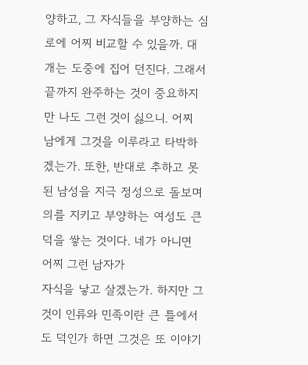양하고, 그 자식들을 부양하는 심로에 어찌 비교할 수 있을까. 대개는 도중에 집어 던진다. 그래서 끝까지 완주하는 것이 중요하지만 나도 그런 것이 싫으니. 어찌 남에게 그것을 이루라고 타박하겠는가. 또한, 반대로 추하고 못된 남성을 지극 정성으로 돌보며 의를 지키고 부양하는 여성도 큰 덕을 쌓는 것이다. 네가 아니면 어찌 그런 남자가
자식을 낳고 살겠는가. 하지만 그것이 인류와 민족이란 큰 틀에서도 덕인가 하면 그것은 또 이야기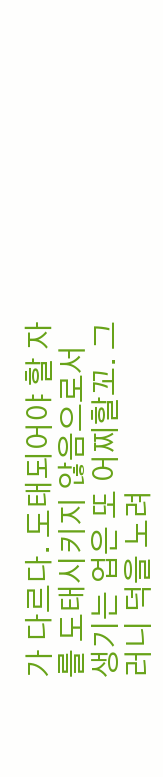가 다르다. 도태되어야 할 자를 도태시키지 않음으로서 생기는 업은 또 어찌할꼬. 그러니 덕을 노려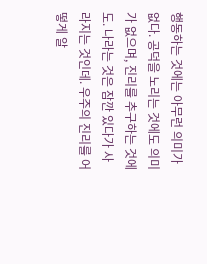행동하는 것에는 아무런 의미가 없다. 공덕을 노리는 것에도 의미가 없으며, 진리를 추구하는 것에도. 나라는 것은 잠깐 있다가 사라지는 것인데. 우주의 진리를 어떻게 알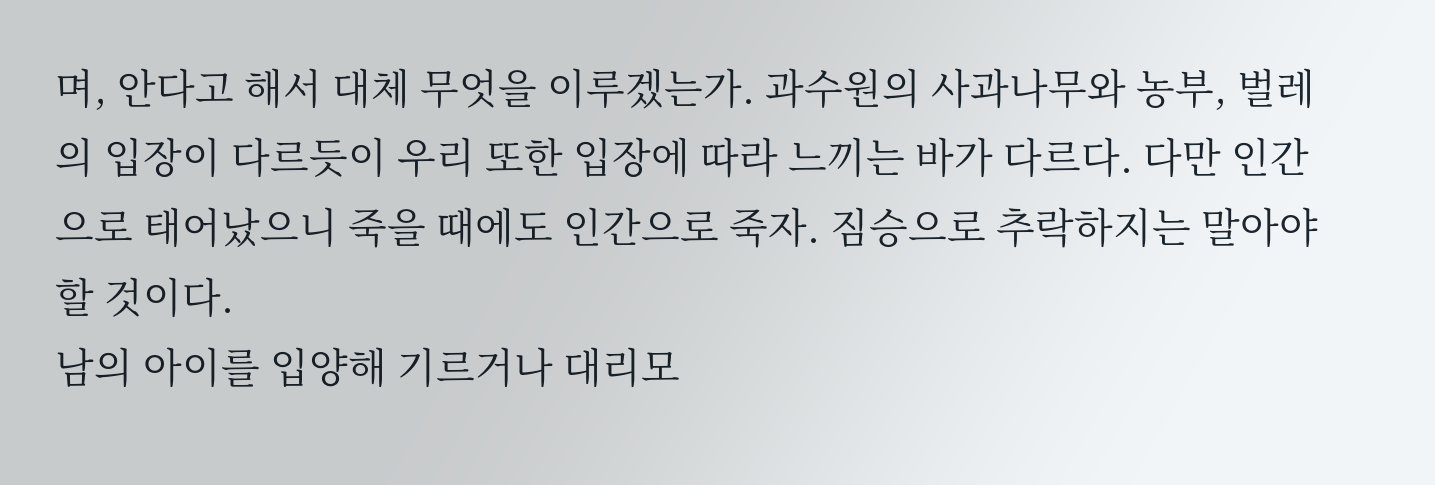며, 안다고 해서 대체 무엇을 이루겠는가. 과수원의 사과나무와 농부, 벌레의 입장이 다르듯이 우리 또한 입장에 따라 느끼는 바가 다르다. 다만 인간으로 태어났으니 죽을 때에도 인간으로 죽자. 짐승으로 추락하지는 말아야 할 것이다.
남의 아이를 입양해 기르거나 대리모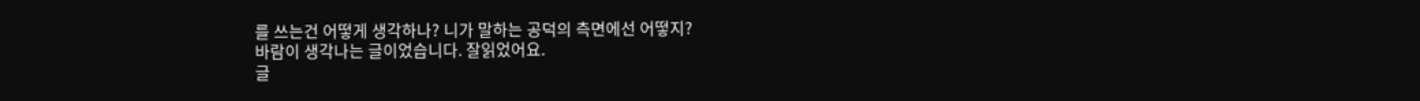를 쓰는건 어떻게 생각하나? 니가 말하는 공덕의 측면에선 어떻지?
바람이 생각나는 글이었습니다. 잘읽었어요.
글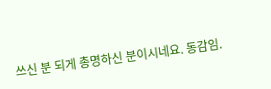쓰신 분 되게 총명하신 분이시네요. 동감임.